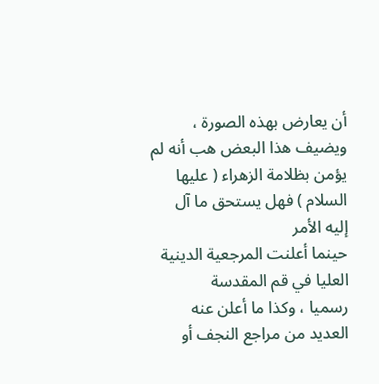أن يعارض بهذه الصورة ، ويضيف هذا البعض هب أنه لم
يؤمن بظلامة الزهراء ( عليها السلام ) فهل يستحق ما آل إليه الأمر
حينما أعلنت المرجعية الدينية العليا في قم المقدسة
رسميا ، وكذا ما أعلن عنه العديد من مراجع النجف أو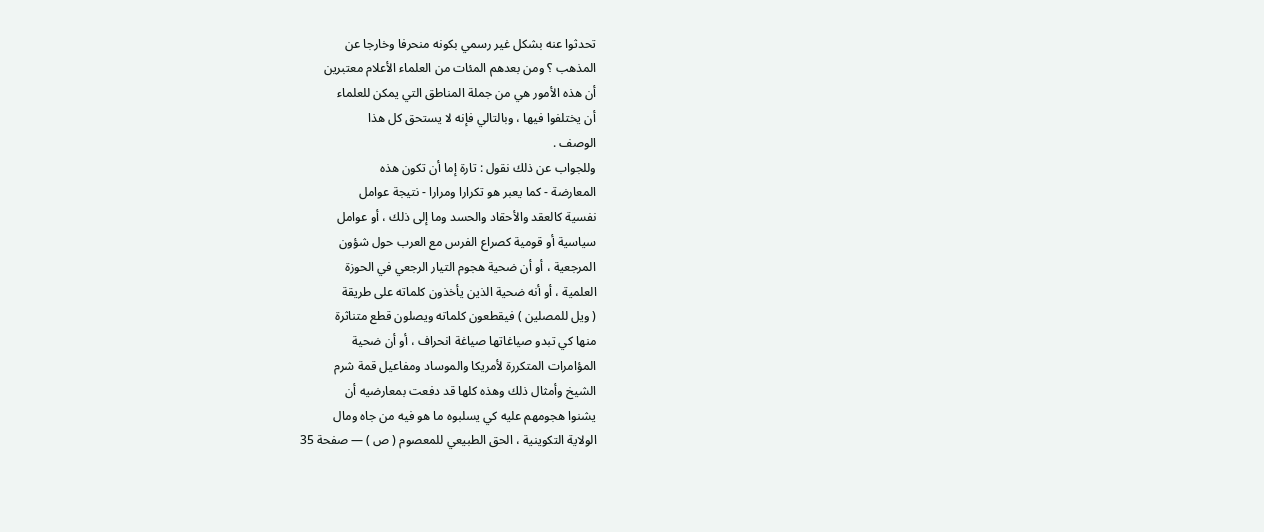تحدثوا عنه بشكل غير رسمي بكونه منحرفا وخارجا عن
المذهب ؟ ومن بعدهم المئات من العلماء الأعلام معتبرين
أن هذه الأمور هي من جملة المناطق التي يمكن للعلماء
أن يختلفوا فيها ، وبالتالي فإنه لا يستحق كل هذا
الوصف .
وللجواب عن ذلك نقول : تارة إما أن تكون هذه
المعارضة - كما يعبر هو تكرارا ومرارا - نتيجة عوامل
نفسية كالعقد والأحقاد والحسد وما إلى ذلك ، أو عوامل
سياسية أو قومية كصراع الفرس مع العرب حول شؤون
المرجعية ، أو أن ضحية هجوم التيار الرجعي في الحوزة
العلمية ، أو أنه ضحية الذين يأخذون كلماته على طريقة
( ويل للمصلين ) فيقطعون كلماته ويصلون قطع متناثرة
منها كي تبدو صياغاتها صياغة انحراف ، أو أن ضحية
المؤامرات المتكررة لأمريكا والموساد ومفاعيل قمة شرم
الشيخ وأمثال ذلك وهذه كلها قد دفعت بمعارضيه أن
يشنوا هجومهم عليه كي يسلبوه ما هو فيه من جاه ومال
الولاية التكوينية ، الحق الطبيعي للمعصوم ( ص ) — صفحة 35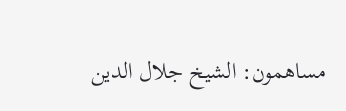مساهمون: الشيخ جلال الدين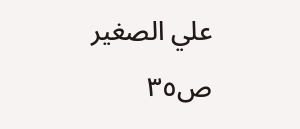علي الصغير
ص٣٥